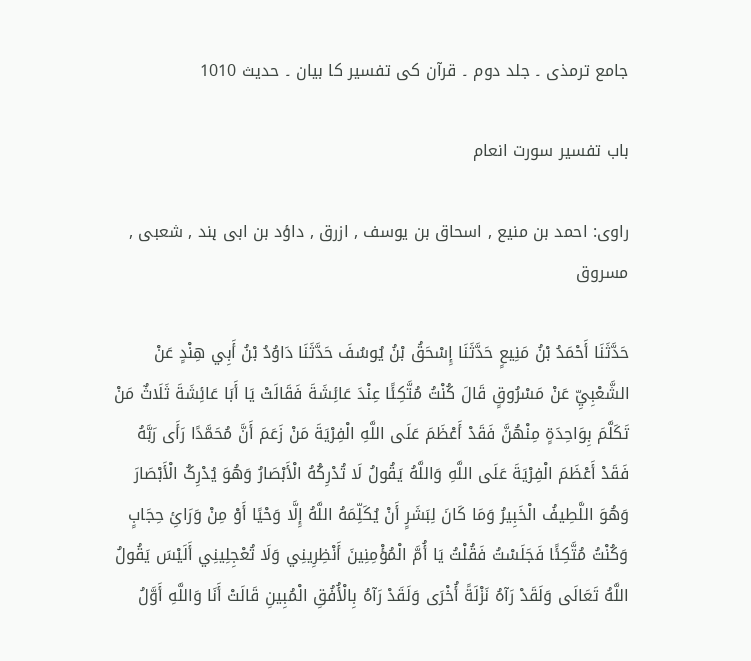جامع ترمذی ۔ جلد دوم ۔ قرآن کی تفسیر کا بیان ۔ حدیث 1010

باب تفسیر سورت انعام

راوی: احمد بن منیع , اسحاق بن یوسف , ازرق , داؤد بن ابی ہند , شعبی , مسروق

حَدَّثَنَا أَحْمَدُ بْنُ مَنِيعٍ حَدَّثَنَا إِسْحَقُ بْنُ يُوسُفَ حَدَّثَنَا دَاوُدُ بْنُ أَبِي هِنْدٍ عَنْ الشَّعْبِيِّ عَنْ مَسْرُوقٍ قَالَ کُنْتُ مُتَّکِئًا عِنْدَ عَائِشَةَ فَقَالَتْ يَا أَبَا عَائِشَةَ ثَلَاثٌ مَنْ تَکَلَّمَ بِوَاحِدَةٍ مِنْهُنَّ فَقَدْ أَعْظَمَ عَلَی اللَّهِ الْفِرْيَةَ مَنْ زَعَمَ أَنَّ مُحَمَّدًا رَأَی رَبَّهُ فَقَدْ أَعْظَمَ الْفِرْيَةَ عَلَی اللَّهِ وَاللَّهُ يَقُولُ لَا تُدْرِکُهُ الْأَبْصَارُ وَهُوَ يُدْرِکُ الْأَبْصَارَ وَهُوَ اللَّطِيفُ الْخَبِيرُ وَمَا کَانَ لِبَشَرٍ أَنْ يُکَلِّمَهُ اللَّهُ إِلَّا وَحْيًا أَوْ مِنْ وَرَائِ حِجَابٍ وَکُنْتُ مُتَّکِئًا فَجَلَسْتُ فَقُلْتُ يَا أُمَّ الْمُؤْمِنِينَ أَنْظِرِينِي وَلَا تُعْجِلِينِي أَلَيْسَ يَقُولُ اللَّهُ تَعَالَی وَلَقَدْ رَآهُ نَزْلَةً أُخْرَی وَلَقَدْ رَآهُ بِالْأُفُقِ الْمُبِينِ قَالَتْ أَنَا وَاللَّهِ أَوَّلُ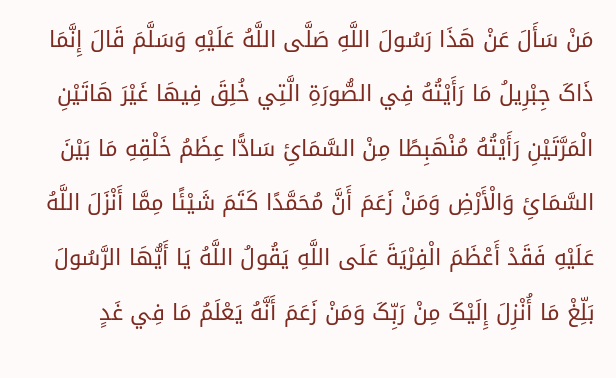مَنْ سَأَلَ عَنْ هَذَا رَسُولَ اللَّهِ صَلَّی اللَّهُ عَلَيْهِ وَسَلَّمَ قَالَ إِنَّمَا ذَاکَ جِبْرِيلُ مَا رَأَيْتُهُ فِي الصُّورَةِ الَّتِي خُلِقَ فِيهَا غَيْرَ هَاتَيْنِ الْمَرَّتَيْنِ رَأَيْتُهُ مُنْهَبِطًا مِنْ السَّمَائِ سَادًّا عِظَمُ خَلْقِهِ مَا بَيْنَ السَّمَائِ وَالْأَرْضِ وَمَنْ زَعَمَ أَنَّ مُحَمَّدًا کَتَمَ شَيْئًا مِمَّا أَنْزَلَ اللَّهُ عَلَيْهِ فَقَدْ أَعْظَمَ الْفِرْيَةَ عَلَی اللَّهِ يَقُولُ اللَّهُ يَا أَيُّهَا الرَّسُولَ بَلِّغْ مَا أُنْزِلَ إِلَيْکَ مِنْ رَبِّکَ وَمَنْ زَعَمَ أَنَّهُ يَعْلَمُ مَا فِي غَدٍ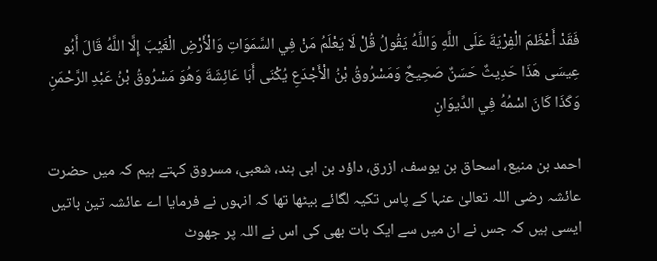فَقَدْ أَعْظَمَ الْفِرْيَةَ عَلَی اللَّهِ وَاللَّهُ يَقُولُ قُلْ لَا يَعْلَمُ مَنْ فِي السَّمَوَاتِ وَالْأَرْضِ الْغَيْبَ إِلَّا اللَّهُ قَالَ أَبُو عِيسَی هَذَا حَدِيثٌ حَسَنٌ صَحِيحٌ وَمَسْرُوقُ بْنُ الْأَجْدَعِ يُکْنَی أَبَا عَائِشَةَ وَهُوَ مَسْرُوقُ بْنُ عَبْدِ الرَّحْمَنِ وَکَذَا کَانَ اسْمُهُ فِي الدِّيوَانِ

احمد بن منیع، اسحاق بن یوسف، ازرق، داؤد بن ابی ہند، شعبی، مسروق کہتے ہیم کہ میں حضرت عائشہ رضی اللہ تعالیٰ عنہا کے پاس تکیہ لگائے بیٹھا تھا کہ انہوں نے فرمایا اے عائشہ تین باتیں ایسی ہیں کہ جس نے ان میں سے ایک بات بھی کی اس نے اللہ پر جھوٹ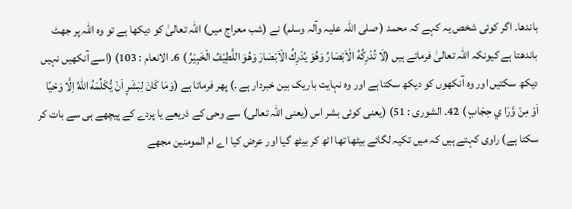باندھا۔ اگر کوئی شخص یہ کہے کہ محمد ( صلی اللہ علیہ وآلہ وسلم) نے (شب معراج میں) اللہ تعالیٰ کو دیکھا ہے تو وہ اللہ پر جھٹ باندھتا ہے کیونکہ اللہ تعالیٰ فرماتے ہیں (لَا تُدْرِكُهُ الْاَبْصَارُ وَهُوَ يُدْرِكُ الْاَبْصَارَ وَهُوَ اللَّطِيْفُ الْخَبِيْرُ ) 6۔ الانعام : 103) (اسے آنکھیں نہیں دیکھ سکتیں اور وہ آنکھوں کو دیکھ سکتا ہے اور وہ نہایت باریک بین خبردار ہے ۔) پھر فرماتا ہے (وَمَا كَانَ لِبَشَرٍ اَنْ يُّكَلِّمَهُ اللّٰهُ اِلَّا وَحْيًا اَوْ مِنْ وَّرَا ي حِجَابٍ ) 42۔ الشوری : 51) (یعنی کوئی بشر اس (یعنی اللہ تعالی) سے وحی کے ذریعے یا پردے کے پیچھے ہی سے بات کر سکتا ہے) راوی کہتے ہیں کہ میں تکیہ لگائے بیٹھا تھا اٹھ کر بیٹھ گیا اور عرض کیا اے ام المومنین مجھے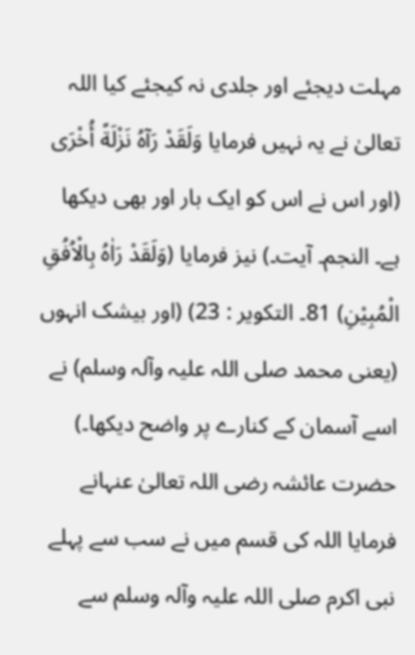مہلت دیجئے اور جلدی نہ کیجئے کیا اللہ تعالیٰ نے یہ نہیں فرمایا وَلَقَدْ رَآهُ نَزْلَةً أُخْرَی (اور اس نے اس کو ایک بار اور بھی دیکھا ہے۔ النجم۔ آیت۔) نیز فرمایا (وَلَقَدْ رَاٰهُ بِالْاُفُقِ الْمُبِيْنِ) 81۔ التکویر : 23) (اور بیشک انہوں (یعنی محمد صلی اللہ علیہ وآلہ وسلم) نے اسے آسمان کے کنارے پر واضح دیکھا۔) حضرت عائشہ رضی اللہ تعالیٰ عنہانے فرمایا اللہ کی قسم میں نے سب سے پہلے نبی اکرم صلی اللہ علیہ وآلہ وسلم سے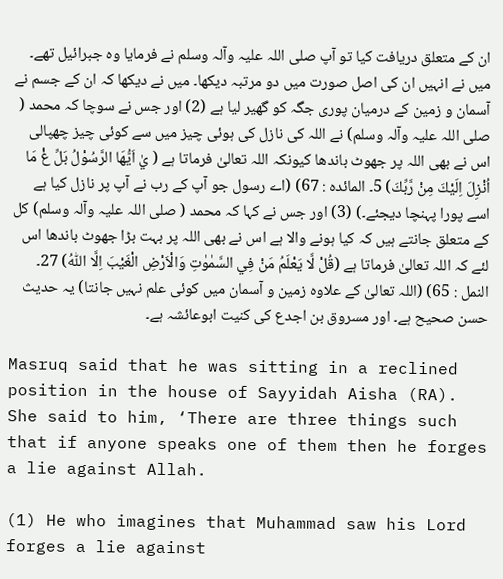ان کے متعلق دریافت کیا تو آپ صلی اللہ علیہ وآلہ وسلم نے فرمایا وہ جبرائیل تھے۔ میں نے انہیں ان کی اصل صورت میں دو مرتبہ دیکھا۔ میں نے دیکھا کہ ان کے جسم نے آسمان و زمین کے درمیان پوری جگہ کو گھیر لیا ہے (2) اور جس نے سوچا کہ محمد ( صلی اللہ علیہ وآلہ وسلم) نے اللہ کی نازل کی ہوئی چیز میں سے کوئی چیز چھپالی اس نے بھی اللہ پر جھوٹ باندھا کیونکہ اللہ تعالیٰ فرماتا ہے ( يٰ اَيُّھَا الرَّسُوْلُ بَلِّ غْ مَا اُنْزِلَ اِلَيْكَ مِنْ رَّبِّكَ) 5۔ المائدہ : 67) (اے رسول جو آپ کے رب نے آپ پر نازل کیا ہے اسے پورا پہنچا دیجئے۔) (3) اور جس نے کہا کہ محمد ( صلی اللہ علیہ وآلہ وسلم) کل کے متعلق جانتے ہیں کہ کیا ہونے والا ہے اس نے بھی اللہ پر بہت بڑا جھوٹ باندھا اس لئے کہ اللہ تعالیٰ فرماتا ہے (قُلْ لَّا يَعْلَمُ مَنْ فِي السَّمٰوٰتِ وَالْاَرْضِ الْغَيْبَ اِلَّا اللّٰهُ) 27۔ النمل : 65) (اللہ تعالیٰ کے علاوہ زمین و آسمان میں کوئی علم نہیں جانتا) یہ حدیث حسن صحیح ہے۔ اور مسروق بن اجدع کی کنیت ابوعائشہ ہے۔

Masruq said that he was sitting in a reclined position in the house of Sayyidah Aisha (RA). She said to him, ‘There are three things such that if anyone speaks one of them then he forges a lie against Allah.

(1) He who imagines that Muhammad saw his Lord forges a lie against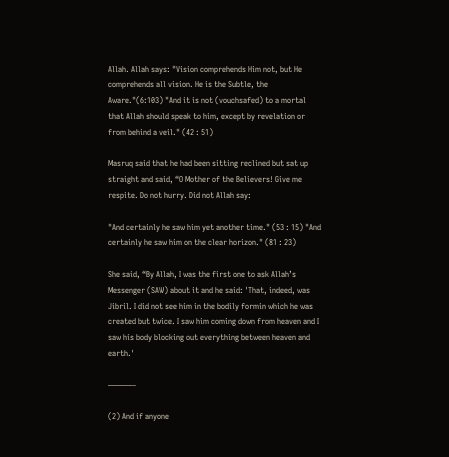Allah. Allah says: "Vision comprehends Him not, but He comprehends all vision. He is the Subtle, the Aware."(6:103) "And it is not (vouchsafed) to a mortal that Allah should speak to him, except by revelation or from behind a veil." (42 : 51)

Masruq said that he had been sitting reclined but sat up straight and said, “O Mother of the Believers! Give me respite. Do not hurry. Did not Allah say:

"And certainly he saw him yet another time." (53 : 15) "And certainly he saw him on the clear horizon." (81 : 23)

She said, “By Allah, I was the first one to ask Allah’s Messenger (SAW) about it and he said: 'That, indeed, was Jibril. I did not see him in the bodily formin which he was created but twice. I saw him coming down from heaven and I saw his body blocking out everything between heaven and earth.'

———–

(2) And if anyone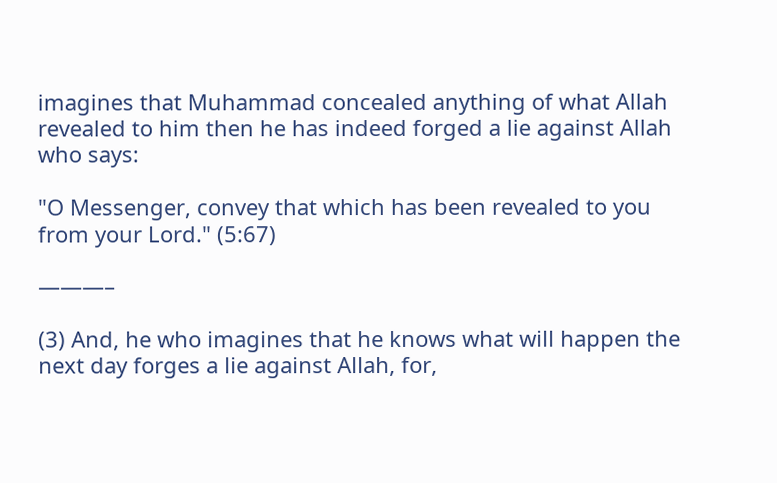imagines that Muhammad concealed anything of what Allah revealed to him then he has indeed forged a lie against Allah who says:

"O Messenger, convey that which has been revealed to you from your Lord." (5:67)

———–

(3) And, he who imagines that he knows what will happen the next day forges a lie against Allah, for,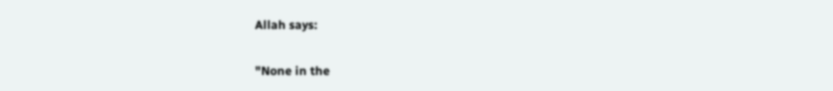Allah says:

"None in the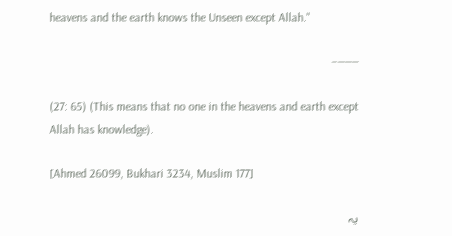heavens and the earth knows the Unseen except Allah."

———–

(27: 65) (This means that no one in the heavens and earth except Allah has knowledge).

[Ahmed 26099, Bukhari 3234, Muslim 177]

یہ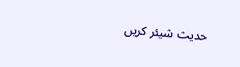حدیث شیئر کریں